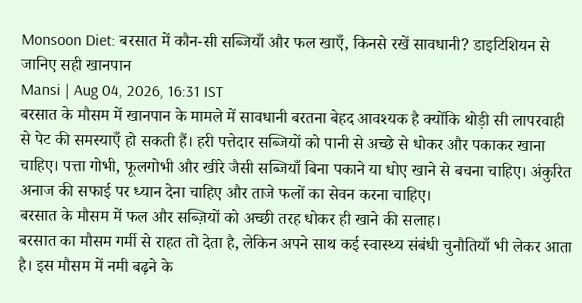Monsoon Diet: बरसात में कौन-सी सब्जियाँ और फल खाएँ, किनसे रखें सावधानी? डाइटिशियन से जानिए सही खानपान
Mansi | Aug 04, 2026, 16:31 IST
बरसात के मौसम में खानपान के मामले में सावधानी बरतना बेहद आवश्यक है क्योंकि थोड़ी सी लापरवाही से पेट की समस्याएँ हो सकती हैं। हरी पत्तेदार सब्जियों को पानी से अच्छे से धोकर और पकाकर खाना चाहिए। पत्ता गोभी, फूलगोभी और खीरे जैसी सब्जियाँ बिना पकाने या धोए खाने से बचना चाहिए। अंकुरित अनाज की सफाई पर ध्यान देना चाहिए और ताजे फलों का सेवन करना चाहिए।
बरसात के मौसम में फल और सब्ज़ियों को अच्छी तरह धोकर ही खाने की सलाह।
बरसात का मौसम गर्मी से राहत तो देता है, लेकिन अपने साथ कई स्वास्थ्य संबंधी चुनौतियाँ भी लेकर आता है। इस मौसम में नमी बढ़ने के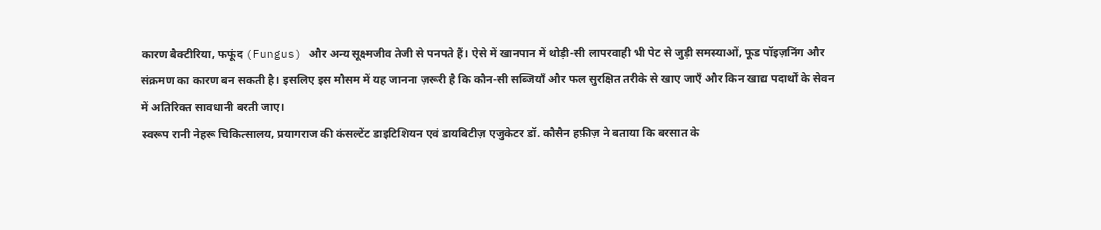कारण बैक्टीरिया, फफूंद (Fungus) और अन्य सूक्ष्मजीव तेजी से पनपते हैं। ऐसे में खानपान में थोड़ी-सी लापरवाही भी पेट से जुड़ी समस्याओं, फूड पॉइज़निंग और संक्रमण का कारण बन सकती है। इसलिए इस मौसम में यह जानना ज़रूरी है कि कौन-सी सब्जियाँ और फल सुरक्षित तरीके से खाए जाएँ और किन खाद्य पदार्थों के सेवन में अतिरिक्त सावधानी बरती जाए।
स्वरूप रानी नेहरू चिकित्सालय, प्रयागराज की कंसल्टेंट डाइटिशियन एवं डायबिटीज़ एजुकेटर डॉ. कौसैन हफ़ीज़ ने बताया कि बरसात के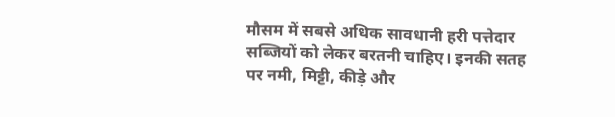मौसम में सबसे अधिक सावधानी हरी पत्तेदार सब्जियों को लेकर बरतनी चाहिए। इनकी सतह पर नमी, मिट्टी, कीड़े और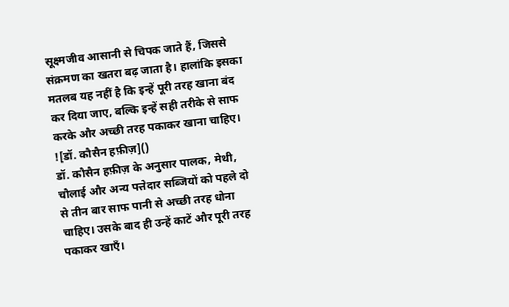सूक्ष्मजीव आसानी से चिपक जाते हैं, जिससे संक्रमण का खतरा बढ़ जाता है। हालांकि इसका मतलब यह नहीं है कि इन्हें पूरी तरह खाना बंद कर दिया जाए, बल्कि इन्हें सही तरीके से साफ करके और अच्छी तरह पकाकर खाना चाहिए।
![डॉ. कौसैन हफ़ीज़]()
डॉ. कौसैन हफ़ीज़ के अनुसार पालक, मेथी, चौलाई और अन्य पत्तेदार सब्जियों को पहले दो से तीन बार साफ पानी से अच्छी तरह धोना चाहिए। उसके बाद ही उन्हें काटें और पूरी तरह पकाकर खाएँ।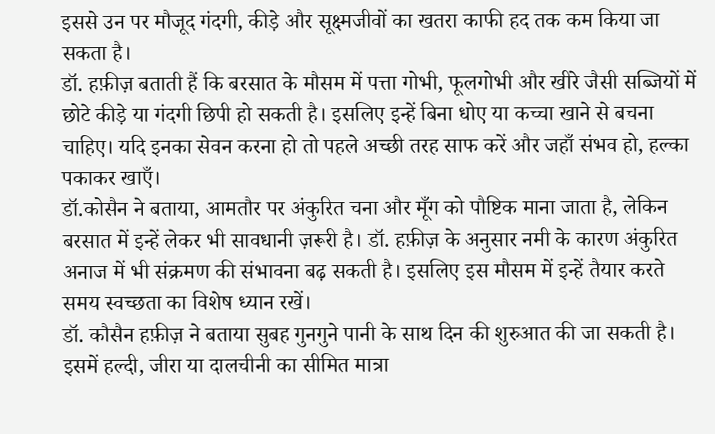इससे उन पर मौजूद गंदगी, कीड़े और सूक्ष्मजीवों का खतरा काफी हद तक कम किया जा सकता है।
डॉ. हफ़ीज़ बताती हैं कि बरसात के मौसम में पत्ता गोभी, फूलगोभी और खीरे जैसी सब्जियों में छोटे कीड़े या गंदगी छिपी हो सकती है। इसलिए इन्हें बिना धोए या कच्चा खाने से बचना चाहिए। यदि इनका सेवन करना हो तो पहले अच्छी तरह साफ करें और जहाँ संभव हो, हल्का पकाकर खाएँ।
डॉ.कोसैन ने बताया, आमतौर पर अंकुरित चना और मूँग को पौष्टिक माना जाता है, लेकिन बरसात में इन्हें लेकर भी सावधानी ज़रूरी है। डॉ. हफ़ीज़ के अनुसार नमी के कारण अंकुरित अनाज में भी संक्रमण की संभावना बढ़ सकती है। इसलिए इस मौसम में इन्हें तैयार करते समय स्वच्छता का विशेष ध्यान रखें।
डॉ. कौसैन हफ़ीज़ ने बताया सुबह गुनगुने पानी के साथ दिन की शुरुआत की जा सकती है। इसमें हल्दी, जीरा या दालचीनी का सीमित मात्रा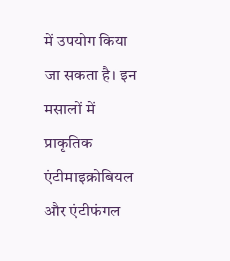में उपयोग किया जा सकता है। इन मसालों में प्राकृतिक एंटीमाइक्रोबियल और एंटीफंगल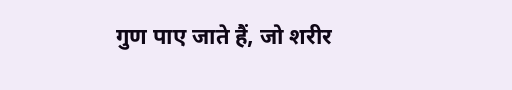गुण पाए जाते हैं, जो शरीर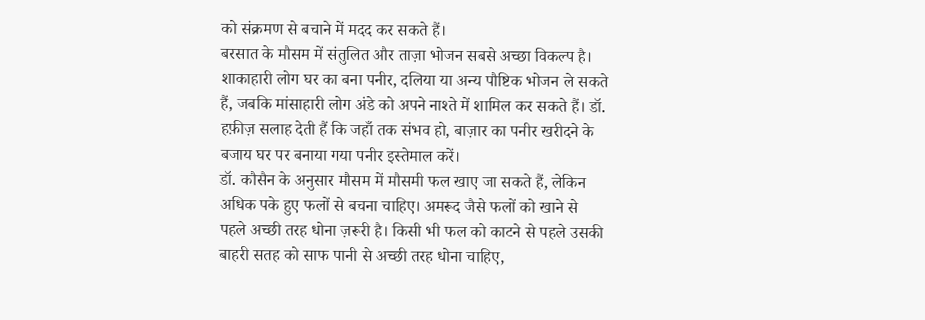को संक्रमण से बचाने में मदद कर सकते हैं।
बरसात के मौसम में संतुलित और ताज़ा भोजन सबसे अच्छा विकल्प है। शाकाहारी लोग घर का बना पनीर, दलिया या अन्य पौष्टिक भोजन ले सकते हैं, जबकि मांसाहारी लोग अंडे को अपने नाश्ते में शामिल कर सकते हैं। डॉ. हफ़ीज़ सलाह देती हैं कि जहाँ तक संभव हो, बाज़ार का पनीर खरीदने के बजाय घर पर बनाया गया पनीर इस्तेमाल करें।
डॉ. कौसैन के अनुसार मौसम में मौसमी फल खाए जा सकते हैं, लेकिन अधिक पके हुए फलों से बचना चाहिए। अमरूद जैसे फलों को खाने से पहले अच्छी तरह धोना ज़रूरी है। किसी भी फल को काटने से पहले उसकी बाहरी सतह को साफ पानी से अच्छी तरह धोना चाहिए,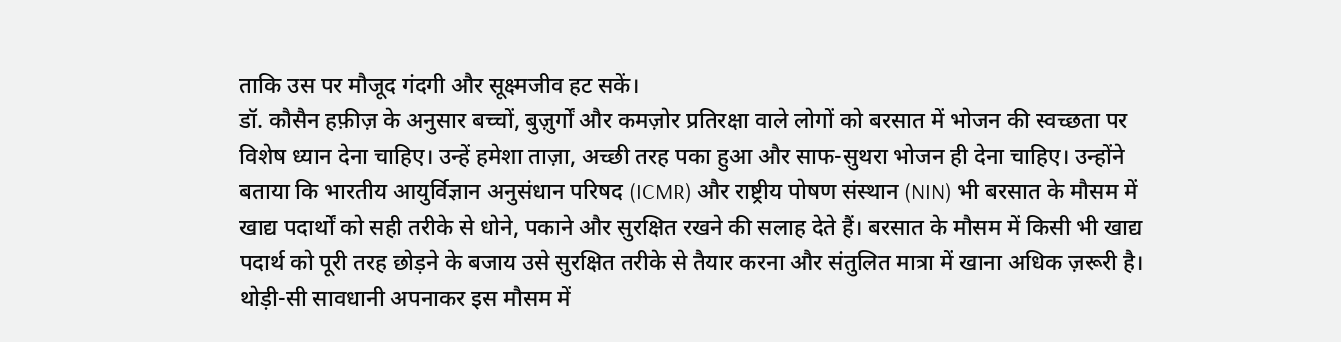ताकि उस पर मौजूद गंदगी और सूक्ष्मजीव हट सकें।
डॉ. कौसैन हफ़ीज़ के अनुसार बच्चों, बुज़ुर्गों और कमज़ोर प्रतिरक्षा वाले लोगों को बरसात में भोजन की स्वच्छता पर विशेष ध्यान देना चाहिए। उन्हें हमेशा ताज़ा, अच्छी तरह पका हुआ और साफ-सुथरा भोजन ही देना चाहिए। उन्होंने बताया कि भारतीय आयुर्विज्ञान अनुसंधान परिषद (ICMR) और राष्ट्रीय पोषण संस्थान (NIN) भी बरसात के मौसम में खाद्य पदार्थों को सही तरीके से धोने, पकाने और सुरक्षित रखने की सलाह देते हैं। बरसात के मौसम में किसी भी खाद्य पदार्थ को पूरी तरह छोड़ने के बजाय उसे सुरक्षित तरीके से तैयार करना और संतुलित मात्रा में खाना अधिक ज़रूरी है। थोड़ी-सी सावधानी अपनाकर इस मौसम में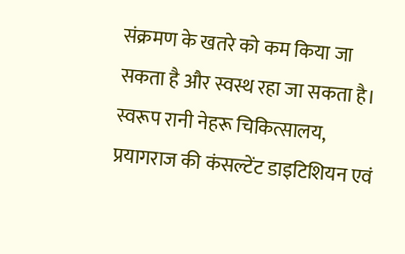संक्रमण के खतरे को कम किया जा सकता है और स्वस्थ रहा जा सकता है।
स्वरूप रानी नेहरू चिकित्सालय, प्रयागराज की कंसल्टेंट डाइटिशियन एवं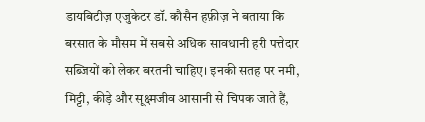डायबिटीज़ एजुकेटर डॉ. कौसैन हफ़ीज़ ने बताया कि बरसात के मौसम में सबसे अधिक सावधानी हरी पत्तेदार सब्जियों को लेकर बरतनी चाहिए। इनकी सतह पर नमी, मिट्टी, कीड़े और सूक्ष्मजीव आसानी से चिपक जाते हैं,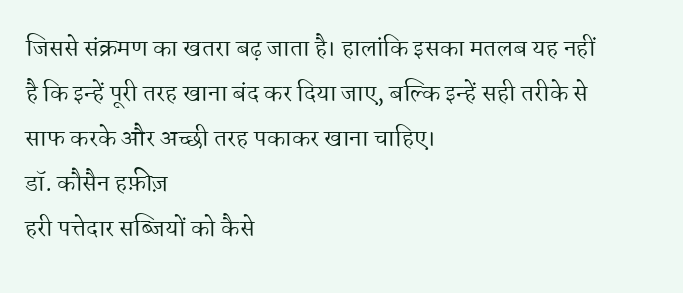जिससे संक्रमण का खतरा बढ़ जाता है। हालांकि इसका मतलब यह नहीं है कि इन्हें पूरी तरह खाना बंद कर दिया जाए, बल्कि इन्हें सही तरीके से साफ करके और अच्छी तरह पकाकर खाना चाहिए।
डॉ. कौसैन हफ़ीज़
हरी पत्तेदार सब्जियों को कैसे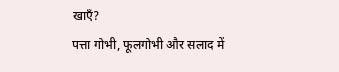खाएँ?
पत्ता गोभी, फूलगोभी और सलाद में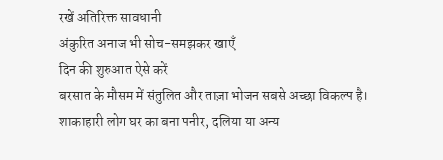रखें अतिरिक्त सावधानी
अंकुरित अनाज भी सोच-समझकर खाएँ
दिन की शुरुआत ऐसे करें
बरसात के मौसम में संतुलित और ताज़ा भोजन सबसे अच्छा विकल्प है। शाकाहारी लोग घर का बना पनीर, दलिया या अन्य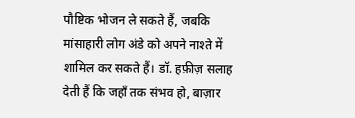पौष्टिक भोजन ले सकते हैं, जबकि मांसाहारी लोग अंडे को अपने नाश्ते में शामिल कर सकते हैं। डॉ. हफ़ीज़ सलाह देती हैं कि जहाँ तक संभव हो, बाज़ार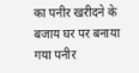का पनीर खरीदने के बजाय घर पर बनाया गया पनीर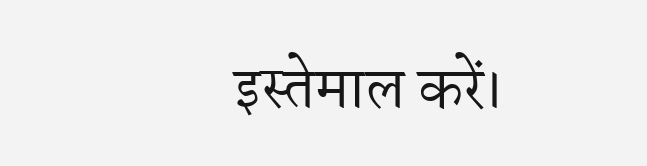इस्तेमाल करें।